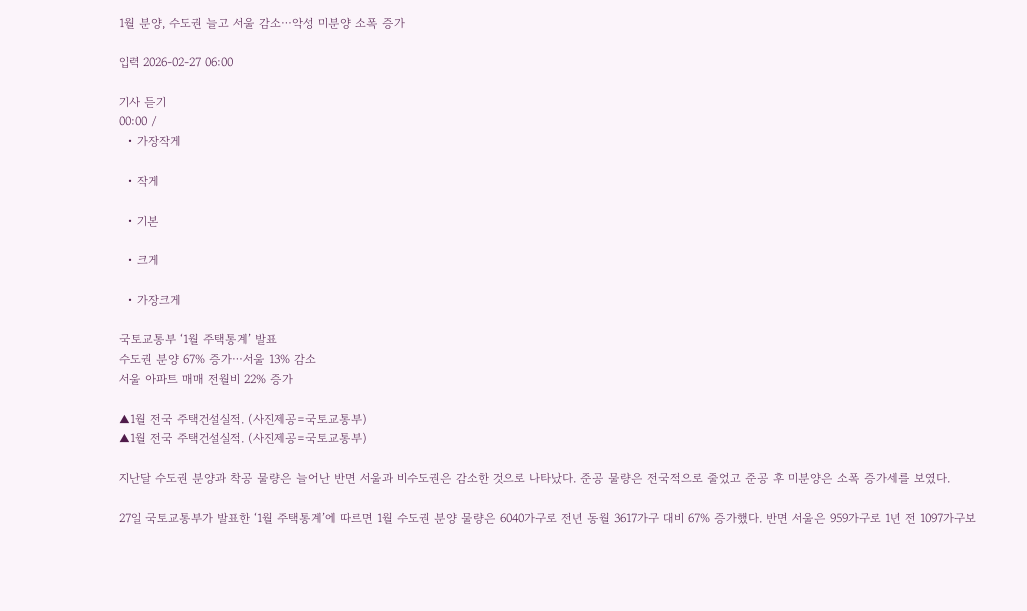1월 분양, 수도권 늘고 서울 감소⋯악성 미분양 소폭 증가

입력 2026-02-27 06:00

기사 듣기
00:00 /
  • 가장작게

  • 작게

  • 기본

  • 크게

  • 가장크게

국토교통부 ‘1월 주택통계’ 발표
수도권 분양 67% 증가⋯서울 13% 감소
서울 아파트 매매 전월비 22% 증가

▲1월 전국 주택건설실적. (사진제공=국토교통부)
▲1월 전국 주택건설실적. (사진제공=국토교통부)

지난달 수도권 분양과 착공 물량은 늘어난 반면 서울과 비수도권은 감소한 것으로 나타났다. 준공 물량은 전국적으로 줄었고 준공 후 미분양은 소폭 증가세를 보였다.

27일 국토교통부가 발표한 ‘1월 주택통계’에 따르면 1월 수도권 분양 물량은 6040가구로 전년 동월 3617가구 대비 67% 증가했다. 반면 서울은 959가구로 1년 전 1097가구보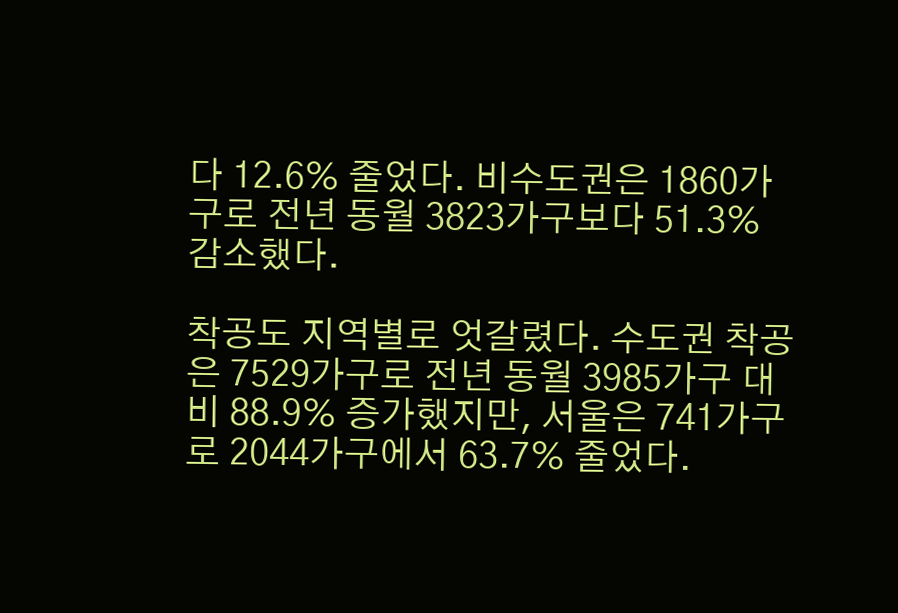다 12.6% 줄었다. 비수도권은 1860가구로 전년 동월 3823가구보다 51.3% 감소했다.

착공도 지역별로 엇갈렸다. 수도권 착공은 7529가구로 전년 동월 3985가구 대비 88.9% 증가했지만, 서울은 741가구로 2044가구에서 63.7% 줄었다.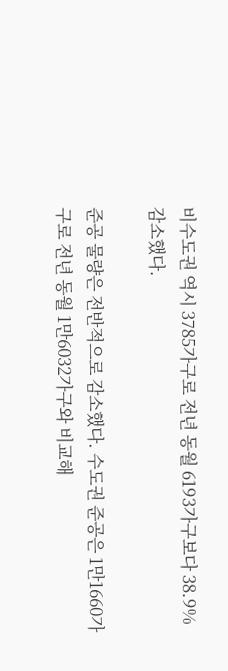비수도권 역시 3785가구로 전년 동월 6193가구보다 38.9% 감소했다.

준공 물량은 전반적으로 감소했다. 수도권 준공은 1만1660가구로 전년 동월 1만6032가구와 비교해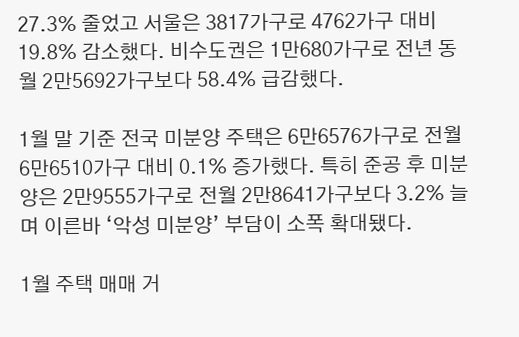27.3% 줄었고 서울은 3817가구로 4762가구 대비 19.8% 감소했다. 비수도권은 1만680가구로 전년 동월 2만5692가구보다 58.4% 급감했다.

1월 말 기준 전국 미분양 주택은 6만6576가구로 전월 6만6510가구 대비 0.1% 증가했다. 특히 준공 후 미분양은 2만9555가구로 전월 2만8641가구보다 3.2% 늘며 이른바 ‘악성 미분양’ 부담이 소폭 확대됐다.

1월 주택 매매 거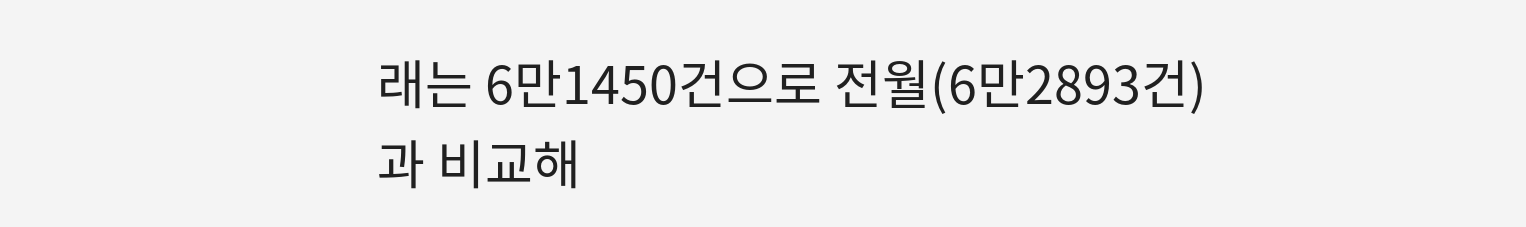래는 6만1450건으로 전월(6만2893건)과 비교해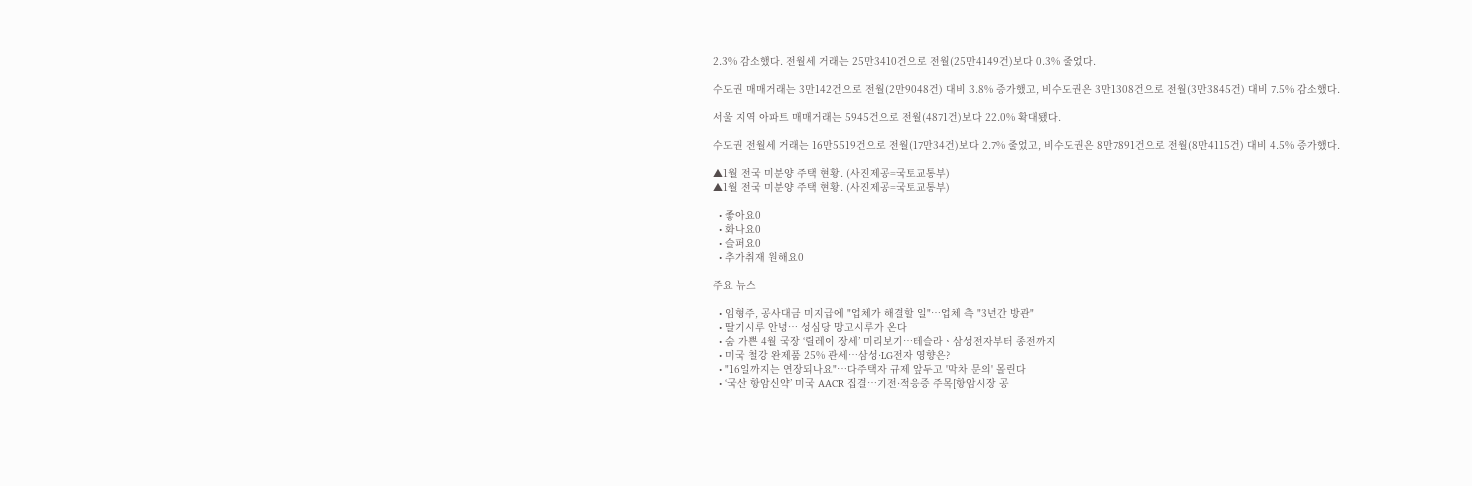2.3% 감소했다. 전월세 거래는 25만3410건으로 전월(25만4149건)보다 0.3% 줄었다.

수도권 매매거래는 3만142건으로 전월(2만9048건) 대비 3.8% 증가했고, 비수도권은 3만1308건으로 전월(3만3845건) 대비 7.5% 감소했다.

서울 지역 아파트 매매거래는 5945건으로 전월(4871건)보다 22.0% 확대됐다.

수도권 전월세 거래는 16만5519건으로 전월(17만34건)보다 2.7% 줄었고, 비수도권은 8만7891건으로 전월(8만4115건) 대비 4.5% 증가했다.

▲1월 전국 미분양 주택 현황. (사진제공=국토교통부)
▲1월 전국 미분양 주택 현황. (사진제공=국토교통부)

  • 좋아요0
  • 화나요0
  • 슬퍼요0
  • 추가취재 원해요0

주요 뉴스

  • 임형주, 공사대금 미지급에 "업체가 해결할 일"⋯업체 측 "3년간 방관"
  • 딸기시루 안녕… 성심당 망고시루가 온다
  • 숨 가쁜 4월 국장 ‘릴레이 장세’ 미리보기⋯테슬라ㆍ삼성전자부터 종전까지
  • 미국 철강 완제품 25% 관세…삼성·LG전자 영향은?
  • "16일까지는 연장되나요"…다주택자 규제 앞두고 '막차 문의' 몰린다
  • ‘국산 항암신약’ 미국 AACR 집결…기전·적응증 주목[항암시장 공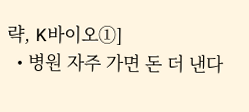략, K바이오①]
  • 병원 자주 가면 돈 더 낸다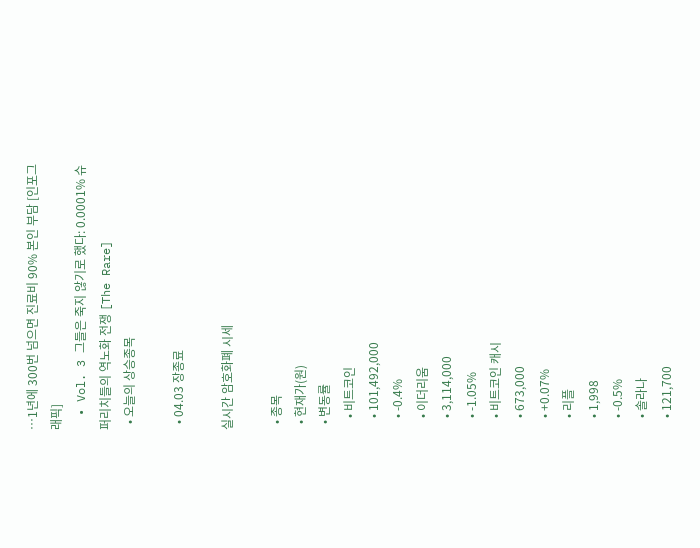⋯1년에 300번 넘으면 진료비 90% 본인 부담 [인포그래픽]
  • Vol. 3 그들은 죽지 않기로 했다: 0.0001% 슈퍼리치들의 역노화 전쟁 [The Rare]
  • 오늘의 상승종목

  • 04.03 장종료

실시간 암호화폐 시세

  • 종목
  • 현재가(원)
  • 변동률
    • 비트코인
    • 101,492,000
    • -0.4%
    • 이더리움
    • 3,114,000
    • -1.05%
    • 비트코인 캐시
    • 673,000
    • +0.07%
    • 리플
    • 1,998
    • -0.5%
    • 솔라나
    • 121,700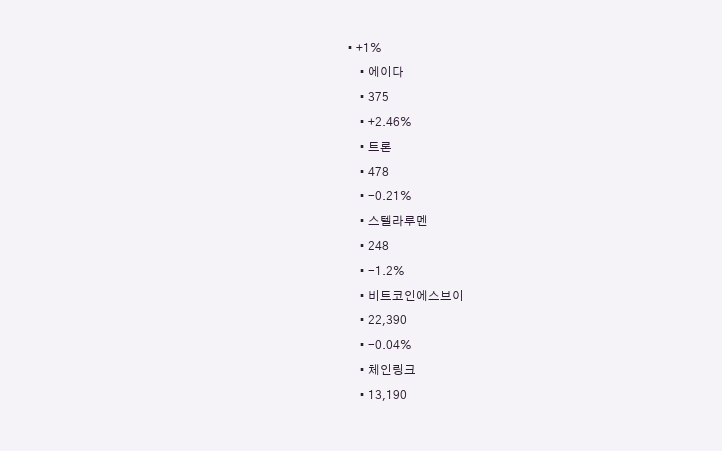• +1%
    • 에이다
    • 375
    • +2.46%
    • 트론
    • 478
    • -0.21%
    • 스텔라루멘
    • 248
    • -1.2%
    • 비트코인에스브이
    • 22,390
    • -0.04%
    • 체인링크
    • 13,190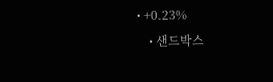• +0.23%
    • 샌드박스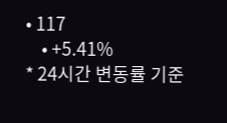• 117
    • +5.41%
* 24시간 변동률 기준